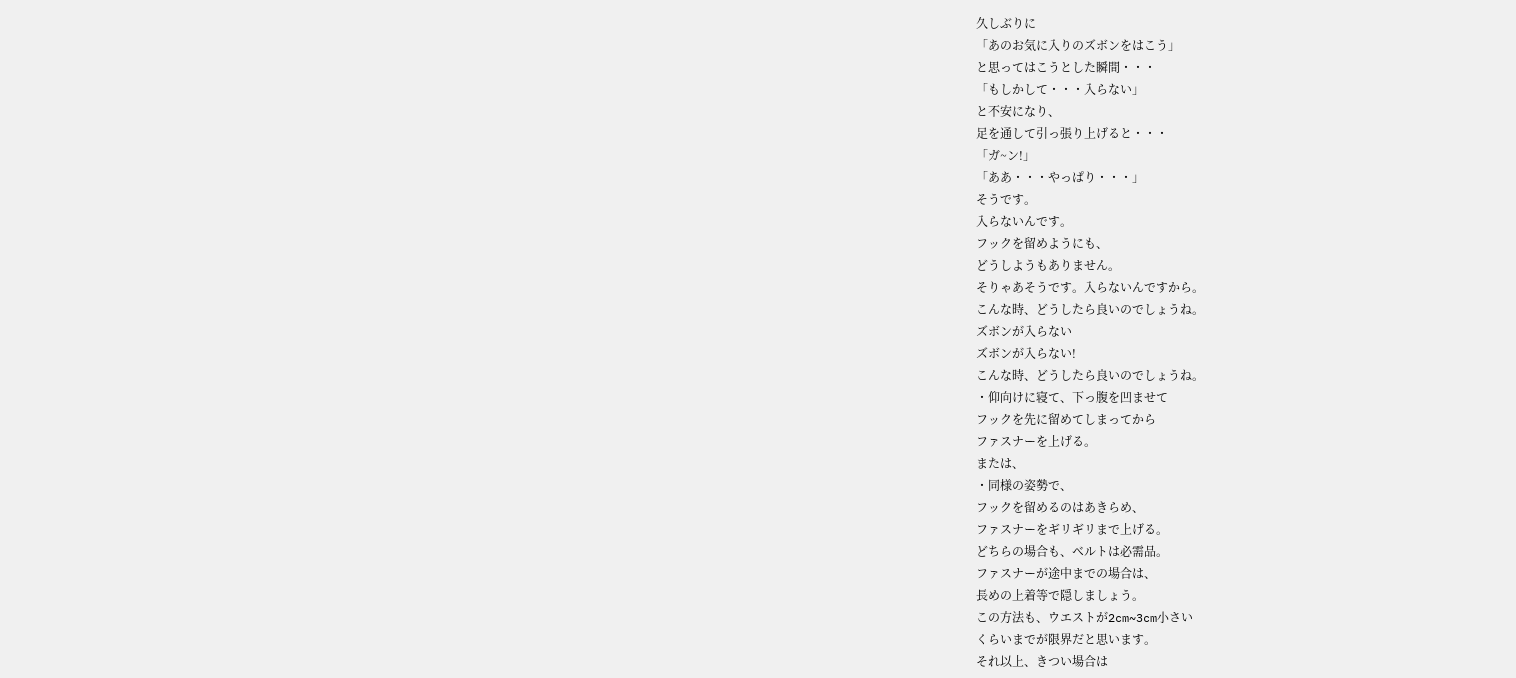久しぶりに
「あのお気に入りのズボンをはこう」
と思ってはこうとした瞬間・・・
「もしかして・・・入らない」
と不安になり、
足を通して引っ張り上げると・・・
「ガ~ン!」
「ああ・・・やっぱり・・・」
そうです。
入らないんです。
フックを留めようにも、
どうしようもありません。
そりゃあそうです。入らないんですから。
こんな時、どうしたら良いのでしょうね。
ズボンが入らない
ズボンが入らない!
こんな時、どうしたら良いのでしょうね。
・仰向けに寝て、下っ腹を凹ませて
フックを先に留めてしまってから
ファスナーを上げる。
または、
・同様の姿勢で、
フックを留めるのはあきらめ、
ファスナーをギリギリまで上げる。
どちらの場合も、ベルトは必需品。
ファスナーが途中までの場合は、
長めの上着等で隠しましょう。
この方法も、ウエストが2cm~3cm小さい
くらいまでが限界だと思います。
それ以上、きつい場合は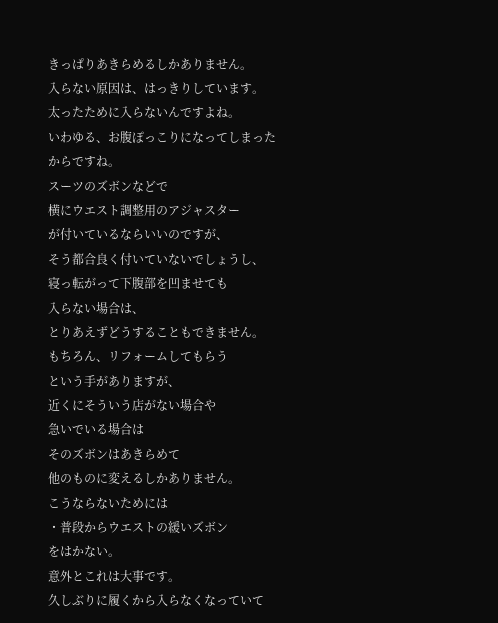きっぱりあきらめるしかありません。
入らない原因は、はっきりしています。
太ったために入らないんですよね。
いわゆる、お腹ぽっこりになってしまった
からですね。
スーツのズボンなどで
横にウエスト調整用のアジャスター
が付いているならいいのですが、
そう都合良く付いていないでしょうし、
寝っ転がって下腹部を凹ませても
入らない場合は、
とりあえずどうすることもできません。
もちろん、リフォームしてもらう
という手がありますが、
近くにそういう店がない場合や
急いでいる場合は
そのズボンはあきらめて
他のものに変えるしかありません。
こうならないためには
・普段からウエストの緩いズボン
をはかない。
意外とこれは大事です。
久しぶりに履くから入らなくなっていて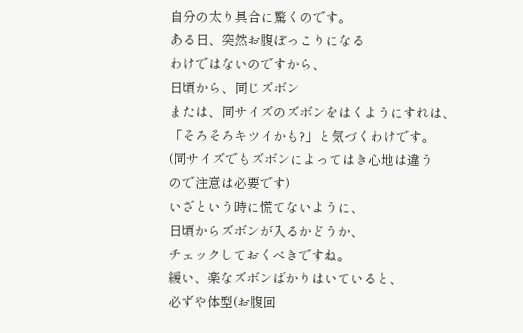自分の太り具合に驚くのです。
ある日、突然お腹ぽっこりになる
わけではないのですから、
日頃から、同じズボン
または、同サイズのズボンをはくようにすれは、
「そろそろキツイかも?」と気づくわけです。
(同サイズでもズボンによってはき心地は違う
ので注意は必要です)
いざという時に慌てないように、
日頃からズボンが入るかどうか、
チェックしておくべきですね。
緩い、楽なズボンばかりはいていると、
必ずや体型(お腹回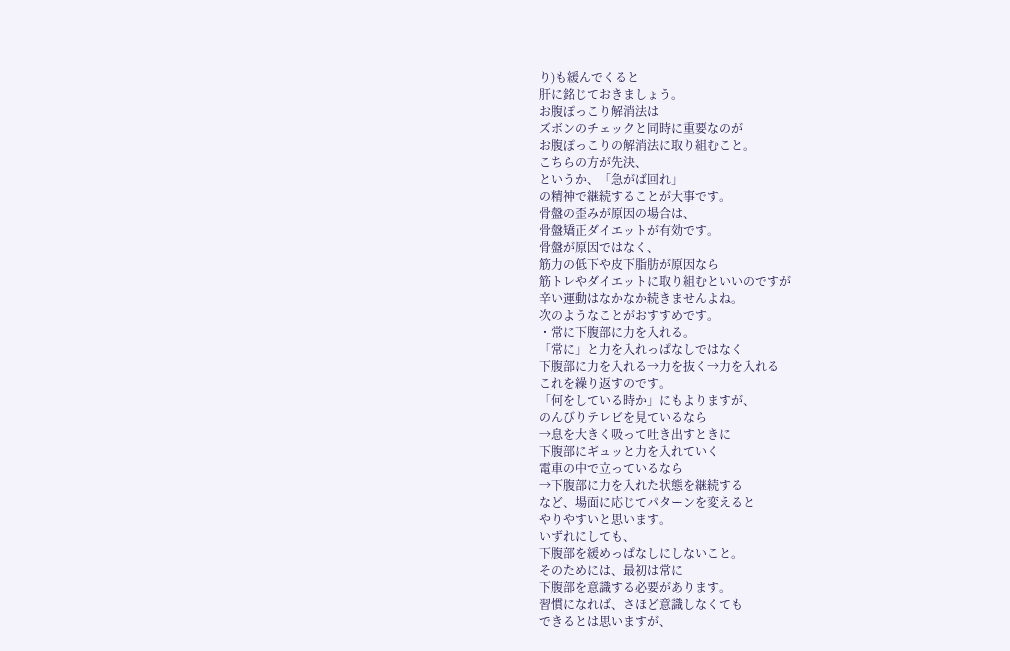り)も緩んでくると
肝に銘じておきましょう。
お腹ぽっこり解消法は
ズボンのチェックと同時に重要なのが
お腹ぽっこりの解消法に取り組むこと。
こちらの方が先決、
というか、「急がば回れ」
の精神で継続することが大事です。
骨盤の歪みが原因の場合は、
骨盤矯正ダイエットが有効です。
骨盤が原因ではなく、
筋力の低下や皮下脂肪が原因なら
筋トレやダイエットに取り組むといいのですが
辛い運動はなかなか続きませんよね。
次のようなことがおすすめです。
・常に下腹部に力を入れる。
「常に」と力を入れっぱなしではなく
下腹部に力を入れる→力を抜く→力を入れる
これを繰り返すのです。
「何をしている時か」にもよりますが、
のんびりテレビを見ているなら
→息を大きく吸って吐き出すときに
下腹部にギュッと力を入れていく
電車の中で立っているなら
→下腹部に力を入れた状態を継続する
など、場面に応じてパターンを変えると
やりやすいと思います。
いずれにしても、
下腹部を緩めっぱなしにしないこと。
そのためには、最初は常に
下腹部を意識する必要があります。
習慣になれば、さほど意識しなくても
できるとは思いますが、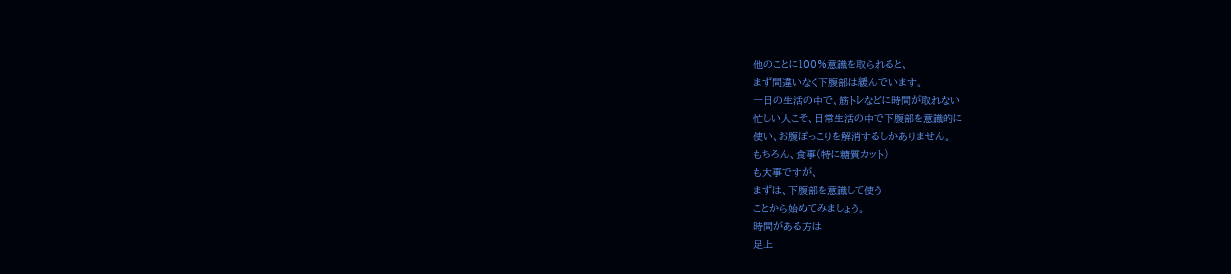他のことに100%意識を取られると、
まず間違いなく下腹部は緩んでいます。
一日の生活の中で、筋トレなどに時間が取れない
忙しい人こそ、日常生活の中で下腹部を意識的に
使い、お腹ぽっこりを解消するしかありません。
もちろん、食事(特に糖質カット)
も大事ですが、
まずは、下腹部を意識して使う
ことから始めてみましょう。
時間がある方は
足上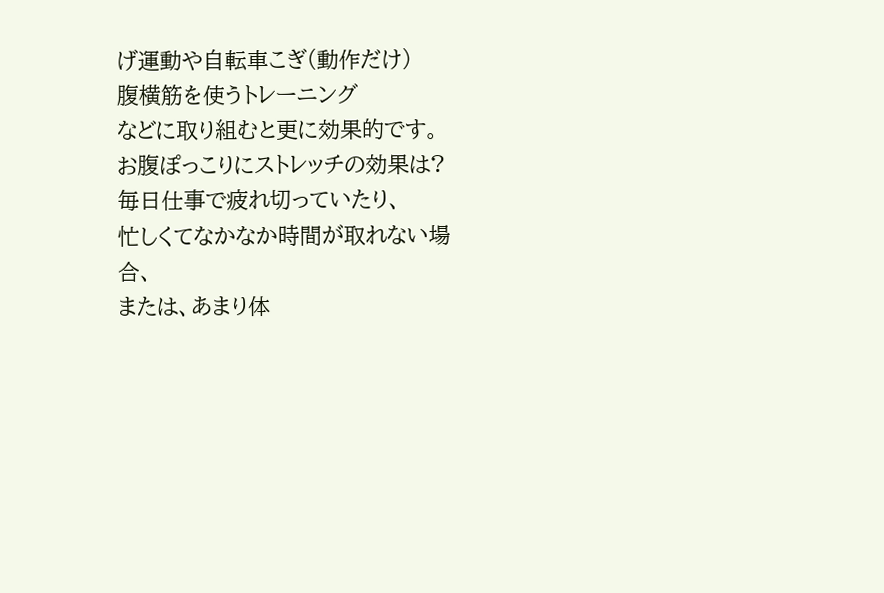げ運動や自転車こぎ(動作だけ)
腹横筋を使うトレーニング
などに取り組むと更に効果的です。
お腹ぽっこりにストレッチの効果は?
毎日仕事で疲れ切っていたり、
忙しくてなかなか時間が取れない場合、
または、あまり体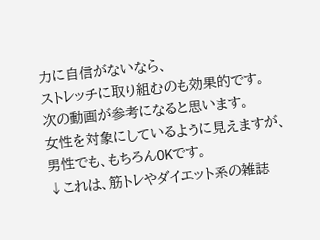力に自信がないなら、
ストレッチに取り組むのも効果的です。
次の動画が参考になると思います。
女性を対象にしているように見えますが、
男性でも、もちろんOKです。
↓これは、筋トレやダイエット系の雑誌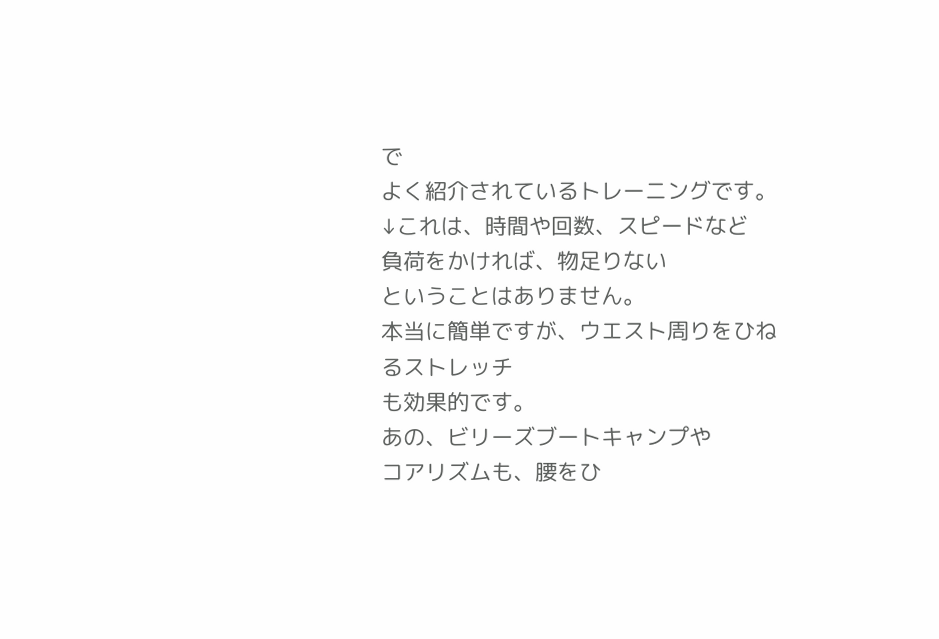で
よく紹介されているトレーニングです。
↓これは、時間や回数、スピードなど
負荷をかければ、物足りない
ということはありません。
本当に簡単ですが、ウエスト周りをひねるストレッチ
も効果的です。
あの、ビリーズブートキャンプや
コアリズムも、腰をひ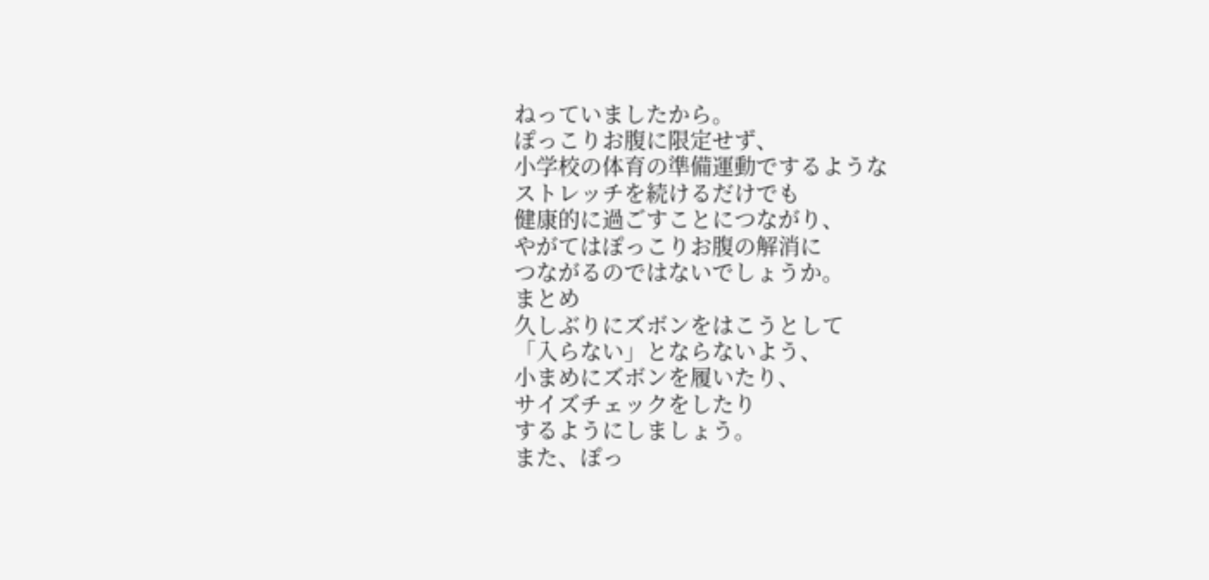ねっていましたから。
ぽっこりお腹に限定せず、
小学校の体育の準備運動でするような
ストレッチを続けるだけでも
健康的に過ごすことにつながり、
やがてはぽっこりお腹の解消に
つながるのではないでしょうか。
まとめ
久しぶりにズボンをはこうとして
「入らない」とならないよう、
小まめにズボンを履いたり、
サイズチェックをしたり
するようにしましょう。
また、ぽっ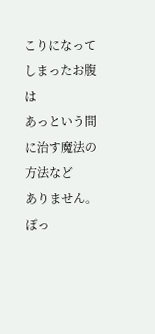こりになってしまったお腹は
あっという間に治す魔法の方法など
ありません。
ぽっ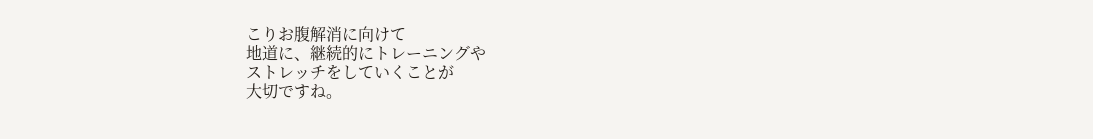こりお腹解消に向けて
地道に、継続的にトレーニングや
ストレッチをしていくことが
大切ですね。